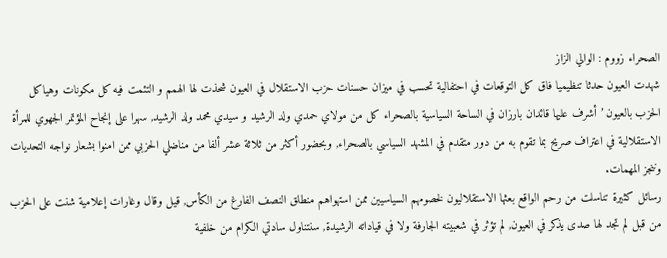الصحراء زووم : الوالي الزاز
شهدت العيون حدثا تنظيميا فاق كل التوقعات في احتفالية تحسب في ميزان حسنات حزب الاستقلال في العيون شحذت لها الهمم و التئمت فيه كل مكونات وهياكل الحزب بالعيون ’ أشرف عليها قائدان بارزان في الساحة السياسية بالصحراء كل من مولاي حمدي ولد الرشيد و سيدي محمد ولد الرشيد, سهرا على إنجاح المؤتمر الجهوي للمرأة الاستقلالية في اعتراف صريح بما تقوم به من دور متقدم في المشهد السياسي بالصحراء, وبحضور أكثر من ثلاثة عشر ألفا من مناضلي الحزبي ممن امنوا بشعار نواجه التحديات وننجز المهمات.
رسائل كثيرة تناسلت من رحم الواقع بعثها الاستقلاليون لخصومهم السياسيين ممن استهواهم منطلق النصف الفارغ من الكأس, قيل وقال وغارات إعلامية شنت على الحزب من قبل لم تجد لها صدى يذكر في العيون, لم تؤثر في شعبيته الجارفة ولا في قياداته الرشيدة, سنتناول سادتي الكرام من خلفية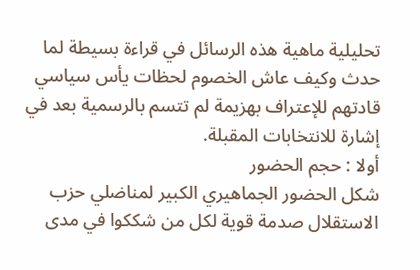تحليلية ماهية هذه الرسائل في قراءة بسيطة لما حدث وكيف عاش الخصوم لحظات يأس سياسي قادتهم للإعتراف بهزيمة لم تتسم بالرسمية بعد في إشارة للانتخابات المقبلة.
أولا : حجم الحضور
شكل الحضور الجماهيري الكبير لمناضلي حزب الاستقلال صدمة قوية لكل من شككوا في مدى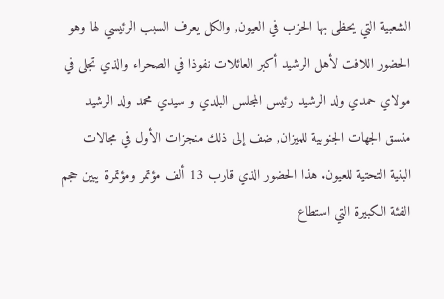الشعبية التي يحظى بها الحزب في العيون, والكل يعرف السبب الرئيسي لها وهو الحضور اللافت لأهل الرشيد أكبر العائلات نفوذا في الصحراء والذي تجلى في مولاي حمدي ولد الرشيد رئيس المجلس البلدي و سيدي محمد ولد الرشيد منسق الجهات الجنوبية للميزان, ضف إلى ذلك منجزات الأول في مجالات البنية التحتية للعيون. هذا الحضور الذي قارب 13 ألف مؤتمر ومؤتمرة يبين حجم الفئة الكبيرة التي استطاع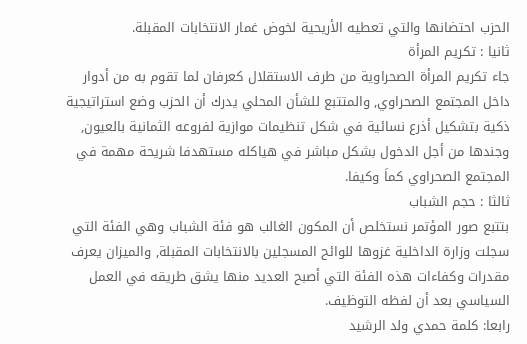الحزب احتضانها والتي تعطيه الأريحية لخوض غمار الانتخابات المقبلة.
ثانيا : تكريم المرأة
جاء تكريم المرأة الصحراوية من طرف الاستقلال كعرفان لما تقوم به من أدوار داخل المجتمع الصحراوي, والمتتبع للشأن المحلي يدرك أن الحزب وضع استراتيجية ذكية بتشكيل أذرع نسائية في شكل تنظيمات موازية لفروعه الثمانية بالعيون, وجندها من أجل الدخول بشكل مباشر في هياكله مستهدفا شريحة مهمة في المجتمع الصحراوي كماَ وكيفا.
ثالثا : حجم الشباب
بتتبع صور المؤتمر نستخلص أن المكون الغالب هو فئة الشباب وهي الفئة التي سجلت وزارة الداخلية غزوها للوائح المسجلين بالانتخابات المقبلة, والميزان يعرف مقدرات وكفاءات هذه الفئة التي أصبح العديد منها يشق طريقه في العمل السياسي بعد أن لفظه التوظيف.
رابعا: كلمة حمدي ولد الرشيد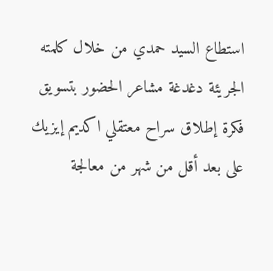استطاع السيد حمدي من خلال كلمته الجريئة دغدغة مشاعر الحضور بتسويق فكرة إطلاق سراح معتقلي اكديم إيزيك على بعد أقل من شهر من معالجة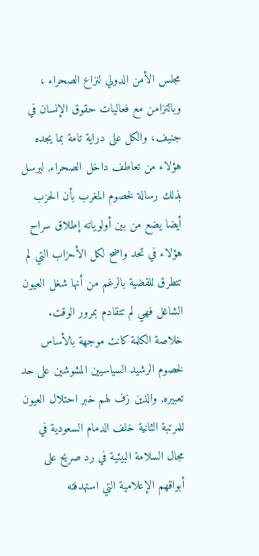مجلس الأمن الدولي لنزاع الصحراء ، وبالتزامن مع فعاليات حقوق الإنسان في جنيف، والكل على دراية تامة بما يجده هؤلاء من تعاطف داخل الصحراء, ليرسل بذلك رسالة لخصوم المغرب بأن الحزب أيضا يضع من بين أولوياته إطلاق سراح هؤلاء في تحد واضح لكل الأحزاب التي لم تتطرق للقضية بالرغم من أنها شغل العيون الشاغل فهي لم تتقادم بمرور الوقت.
خلاصة الكلمة كانت موجهة بالأساس لخصوم الرشيد السياسيين المشوشين على حد تعبيره, والذين زف لهم خبر احتلال العيون للمرتبة الثانية خلف الدمام السعودية في مجال السلامة البيئية في رد صريح على أبواقهم الإعلامية التي استهدفته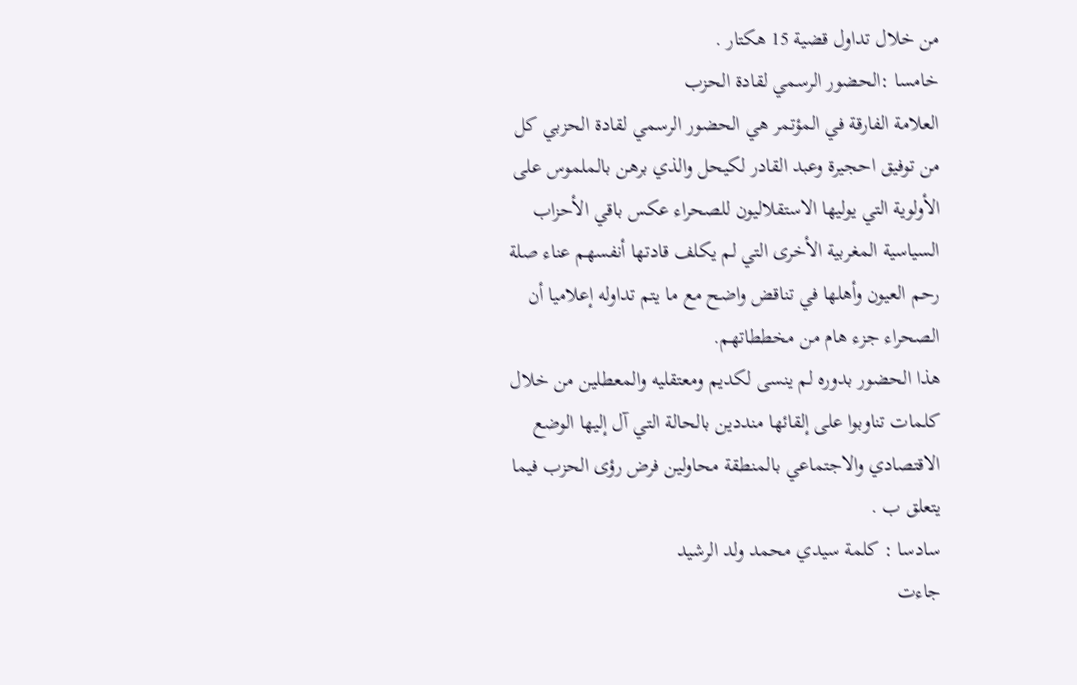من خلال تداول قضية 15 هكتار .
خامسا :الحضور الرسمي لقادة الحزب
العلامة الفارقة في المؤتمر هي الحضور الرسمي لقادة الحزبي كل من توفيق احجيرة وعبد القادر لكيحل والذي برهن بالملموس على الأولوية التي يوليها الاستقلاليون للصحراء عكس باقي الأحزاب السياسية المغربية الأخرى التي لم يكلف قادتها أنفسهم عناء صلة رحم العيون وأهلها في تناقض واضح مع ما يتم تداوله إعلاميا أن الصحراء جزء هام من مخططاتهم.
هذا الحضور بدوره لم ينسى لكديم ومعتقليه والمعطلين من خلال كلمات تناوبوا على إلقائها منددين بالحالة التي آل إليها الوضع الاقتصادي والاجتماعي بالمنطقة محاولين فرض رؤى الحزب فيما يتعلق ب .
سادسا : كلمة سيدي محمد ولد الرشيد
جاءت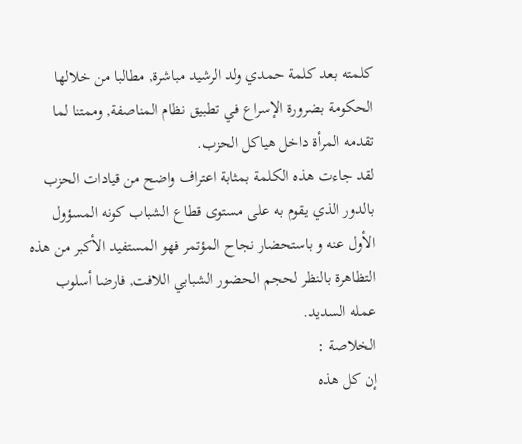كلمته بعد كلمة حمدي ولد الرشيد مباشرة, مطالبا من خلالها الحكومة بضرورة الإسراع في تطبيق نظام المناصفة, وممتنا لما تقدمه المرأة داخل هياكل الحزب.
لقد جاءت هذه الكلمة بمثابة اعتراف واضح من قيادات الحزب بالدور الذي يقوم به على مستوى قطاع الشباب كونه المسؤول الأول عنه و باستحضار نجاح المؤتمر فهو المستفيد الأكبر من هذه التظاهرة بالنظر لحجم الحضور الشبابي اللافت, فارضا أسلوب عمله السديد.
الخلاصة :
إن كل هذه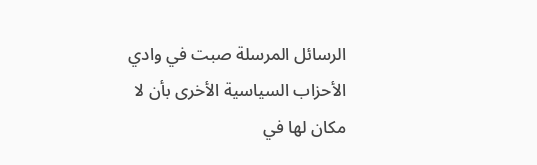الرسائل المرسلة صبت في وادي الأحزاب السياسية الأخرى بأن لا مكان لها في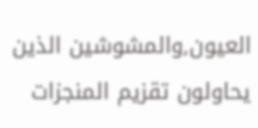العيون,والمشوشين الذين يحاولون تقزيم المنجزات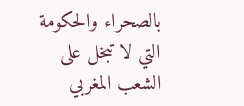بالصحراء والحكومة التي لا تبخل على الشعب المغربي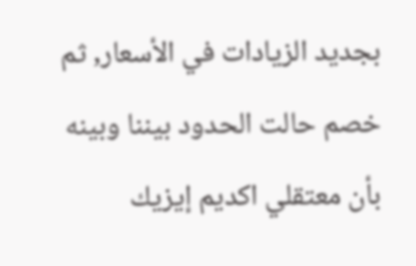بجديد الزيادات في الأسعار, ثم خصم حالت الحدود بيننا وبينه بأن معتقلي اكديم إيزيك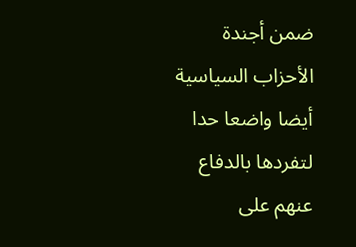ضمن أجندة الأحزاب السياسية أيضا واضعا حدا لتفردها بالدفاع عنهم على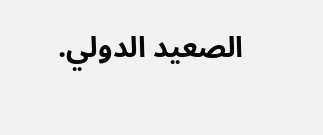الصعيد الدولي.